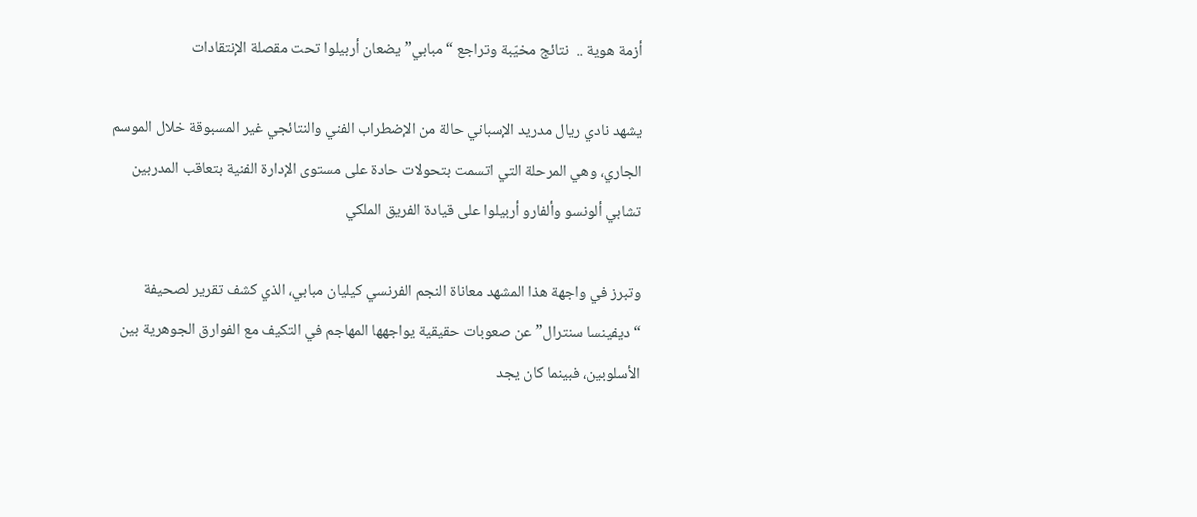أزمة هوية ..  نتائج مخيّبة وتراجع “مبابي” يضعان أربيلوا تحت مقصلة الإنتقادات

يشهد نادي ريال مدريد الإسباني حالة من الإضطراب الفني والنتائجي غير المسبوقة خلال الموسم الجاري، وهي المرحلة التي اتسمت بتحولات حادة على مستوى الإدارة الفنية بتعاقب المدربين تشابي ألونسو وألفارو أربيلوا على قيادة الفريق الملكي

وتبرز في واجهة هذا المشهد معاناة النجم الفرنسي كيليان مبابي، الذي كشف تقرير لصحيفة “ديفينسا سنترال” عن صعوبات حقيقية يواجهها المهاجم في التكيف مع الفوارق الجوهرية بين الأسلوبين، فبينما كان يجد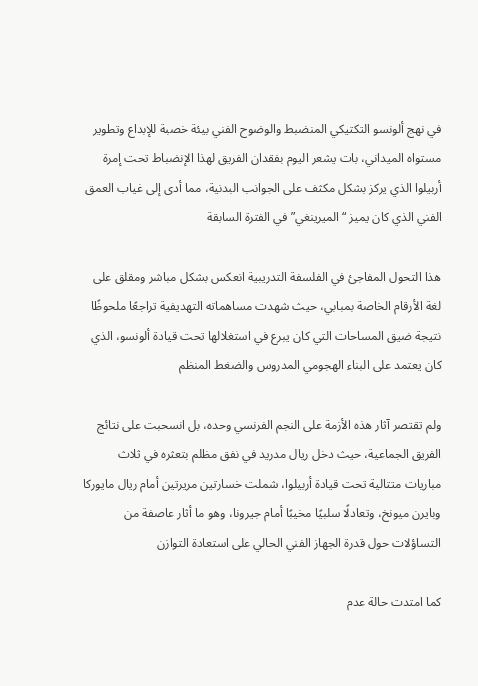في نهج ألونسو التكتيكي المنضبط والوضوح الفني بيئة خصبة للإبداع وتطوير مستواه الميداني، بات يشعر اليوم بفقدان الفريق لهذا الإنضباط تحت إمرة أربيلوا الذي يركز بشكل مكثف على الجوانب البدنية، مما أدى إلى غياب العمق الفني الذي كان يميز “الميرينغي” في الفترة السابقة

هذا التحول المفاجئ في الفلسفة التدريبية انعكس بشكل مباشر ومقلق على لغة الأرقام الخاصة بمبابي، حيث شهدت مساهماته التهديفية تراجعًا ملحوظًا نتيجة ضيق المساحات التي كان يبرع في استغلالها تحت قيادة ألونسو، الذي كان يعتمد على البناء الهجومي المدروس والضغط المنظم

ولم تقتصر آثار هذه الأزمة على النجم الفرنسي وحده، بل انسحبت على نتائج الفريق الجماعية، حيث دخل ريال مدريد في نفق مظلم بتعثره في ثلاث مباريات متتالية تحت قيادة أربيلوا، شملت خسارتين مريرتين أمام ريال مايوركا وبايرن ميونخ، وتعادلًا سلبيًا مخيبًا أمام جيرونا، وهو ما أثار عاصفة من التساؤلات حول قدرة الجهاز الفني الحالي على استعادة التوازن

كما امتدت حالة عدم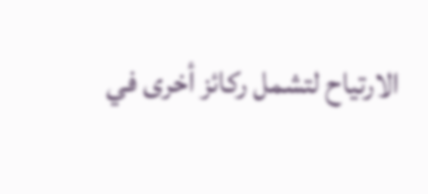الارتياح لتشمل ركائز أخرى في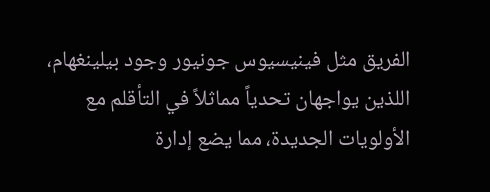الفريق مثل فينيسيوس جونيور وجود بيلينغهام، اللذين يواجهان تحدياً مماثلاً في التأقلم مع الأولويات الجديدة، مما يضع إدارة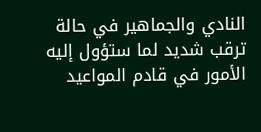النادي والجماهير في حالة ترقب شديد لما ستؤول إليه الأمور في قادم المواعيد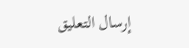إرسال التعليق